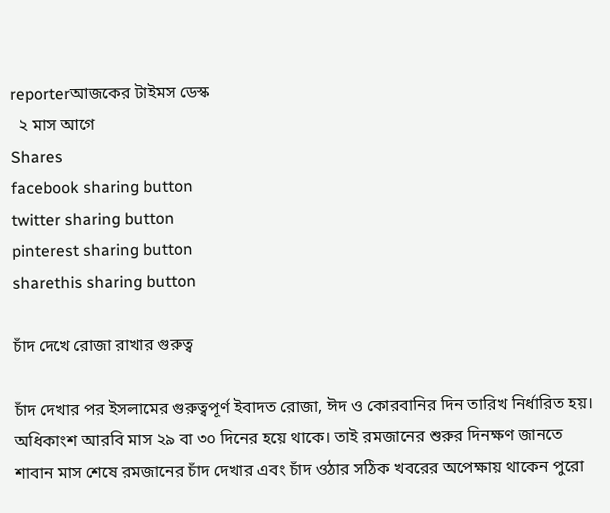reporterআজকের টাইমস ডেস্ক
  ২ মাস আগে
Shares
facebook sharing button
twitter sharing button
pinterest sharing button
sharethis sharing button

চাঁদ দেখে রোজা রাখার গুরুত্ব

চাঁদ দেখার পর ইসলামের গুরুত্বপূর্ণ ইবাদত রোজা, ঈদ ও কোরবানির দিন তারিখ নির্ধারিত হয়। অধিকাংশ আরবি মাস ২৯ বা ৩০ দিনের হয়ে থাকে। তাই রমজানের শুরুর দিনক্ষণ জানতে শাবান মাস শেষে রমজানের চাঁদ দেখার এবং চাঁদ ওঠার সঠিক খবরের অপেক্ষায় থাকেন পুরো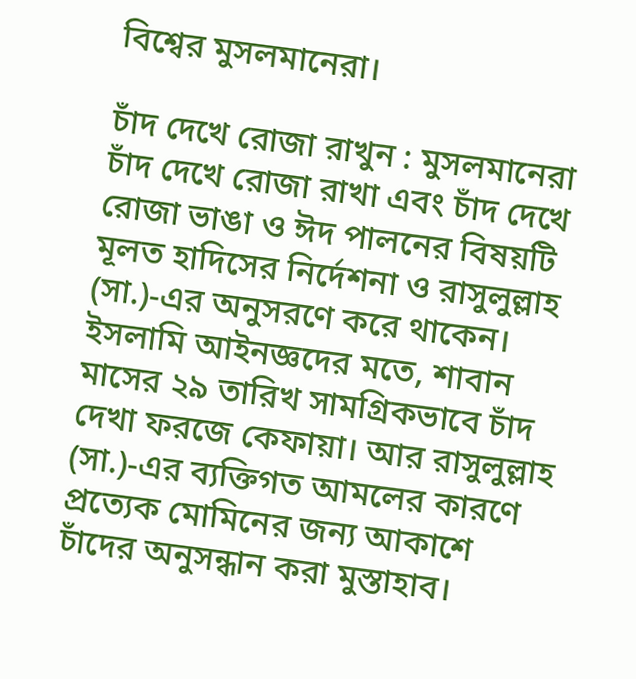বিশ্বের মুসলমানেরা।

চাঁদ দেখে রোজা রাখুন : মুসলমানেরা চাঁদ দেখে রোজা রাখা এবং চাঁদ দেখে রোজা ভাঙা ও ঈদ পালনের বিষয়টি মূলত হাদিসের নির্দেশনা ও রাসুলুল্লাহ (সা.)-এর অনুসরণে করে থাকেন। ইসলামি আইনজ্ঞদের মতে, শাবান মাসের ২৯ তারিখ সামগ্রিকভাবে চাঁদ দেখা ফরজে কেফায়া। আর রাসুলুল্লাহ (সা.)-এর ব্যক্তিগত আমলের কারণে প্রত্যেক মোমিনের জন্য আকাশে চাঁদের অনুসন্ধান করা মুস্তাহাব।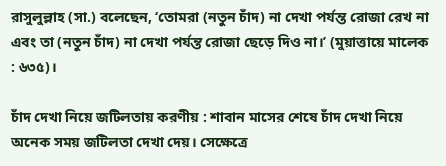রাসুলুল্লাহ (সা.) বলেছেন, ‘তোমরা (নতুন চাঁদ) না দেখা পর্যন্ত রোজা রেখ না এবং তা (নতুন চাঁদ) না দেখা পর্যন্ত রোজা ছেড়ে দিও না।’ (মুয়াত্তায়ে মালেক : ৬৩৫)।

চাঁদ দেখা নিয়ে জটিলতায় করণীয় : শাবান মাসের শেষে চাঁদ দেখা নিয়ে অনেক সময় জটিলতা দেখা দেয়। সেক্ষেত্রে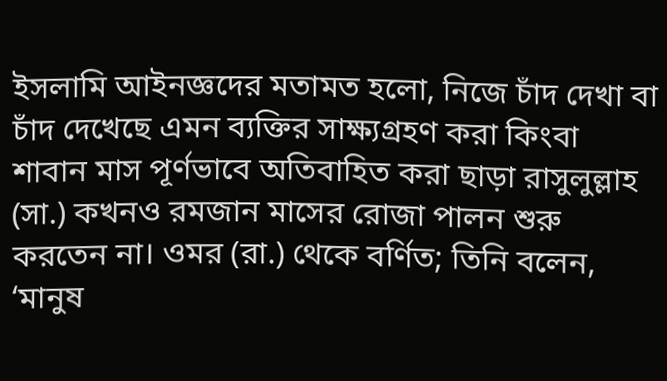ইসলামি আইনজ্ঞদের মতামত হলো, নিজে চাঁদ দেখা বা চাঁদ দেখেছে এমন ব্যক্তির সাক্ষ্যগ্রহণ করা কিংবা শাবান মাস পূর্ণভাবে অতিবাহিত করা ছাড়া রাসুলুল্লাহ (সা.) কখনও রমজান মাসের রোজা পালন শুরু করতেন না। ওমর (রা.) থেকে বর্ণিত; তিনি বলেন, ‘মানুষ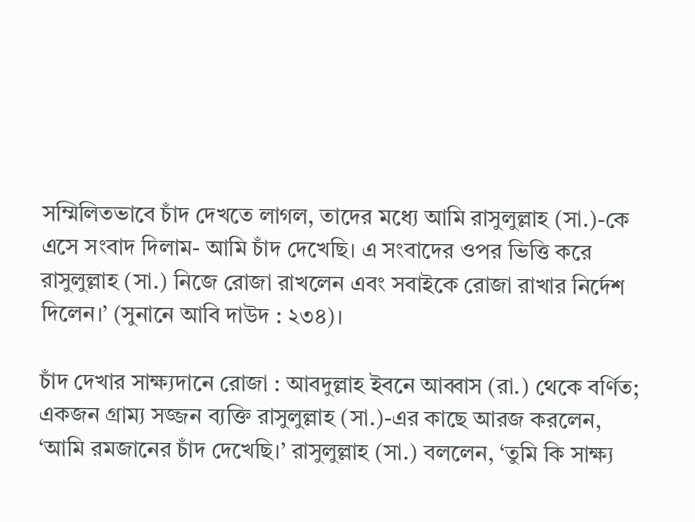সম্মিলিতভাবে চাঁদ দেখতে লাগল, তাদের মধ্যে আমি রাসুলুল্লাহ (সা.)-কে এসে সংবাদ দিলাম- আমি চাঁদ দেখেছি। এ সংবাদের ওপর ভিত্তি করে রাসুলুল্লাহ (সা.) নিজে রোজা রাখলেন এবং সবাইকে রোজা রাখার নির্দেশ দিলেন।’ (সুনানে আবি দাউদ : ২৩৪)।

চাঁদ দেখার সাক্ষ্যদানে রোজা : আবদুল্লাহ ইবনে আব্বাস (রা.) থেকে বর্ণিত; একজন গ্রাম্য সজ্জন ব্যক্তি রাসুলুল্লাহ (সা.)-এর কাছে আরজ করলেন, ‘আমি রমজানের চাঁদ দেখেছি।’ রাসুলুল্লাহ (সা.) বললেন, ‘তুমি কি সাক্ষ্য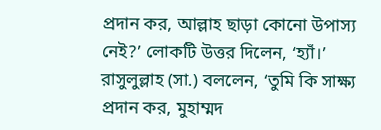প্রদান কর, আল্লাহ ছাড়া কোনো উপাস্য নেই?’ লোকটি উত্তর দিলেন, ‘হ্যাঁ।’ রাসুলুল্লাহ (সা.) বললেন, ‘তুমি কি সাক্ষ্য প্রদান কর, মুহাম্মদ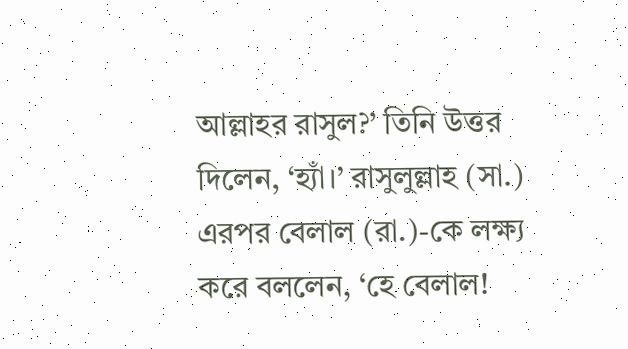আল্লাহর রাসুল?’ তিনি উত্তর দিলেন, ‘হ্যাঁ।’ রাসুলুল্লাহ (সা.) এরপর বেলাল (রা.)-কে লক্ষ্য করে বললেন, ‘হে বেলাল!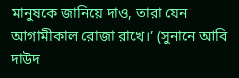মানুষকে জানিয়ে দাও, তারা যেন আগামীকাল রোজা রাখে।’ (সুনানে আবি দাউদ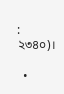: ২৩৪০)।

  •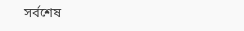সর্বশেষ